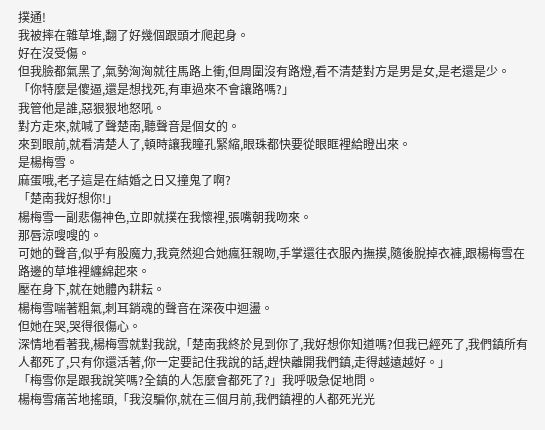撲通!
我被摔在雜草堆,翻了好幾個跟頭才爬起身。
好在沒受傷。
但我臉都氣黑了,氣勢洶洶就往馬路上衝,但周圍沒有路燈,看不清楚對方是男是女,是老還是少。
「你特麼是傻逼,還是想找死,有車過來不會讓路嗎?」
我管他是誰,惡狠狠地怒吼。
對方走來,就喊了聲楚南,聽聲音是個女的。
來到眼前,就看清楚人了,頓時讓我瞳孔緊縮,眼珠都快要從眼眶裡給瞪出來。
是楊梅雪。
麻蛋哦,老子這是在結婚之日又撞鬼了啊?
「楚南我好想你!」
楊梅雪一副悲傷神色,立即就撲在我懷裡,張嘴朝我吻來。
那唇涼嗖嗖的。
可她的聲音,似乎有股魔力,我竟然迎合她瘋狂親吻,手掌還往衣服內撫摸,隨後脫掉衣褲,跟楊梅雪在路邊的草堆裡纏綿起來。
壓在身下,就在她體內耕耘。
楊梅雪喘著粗氣,刺耳銷魂的聲音在深夜中迴盪。
但她在哭,哭得很傷心。
深情地看著我,楊梅雪就對我說,「楚南我終於見到你了,我好想你知道嗎?但我已經死了,我們鎮所有人都死了,只有你還活著,你一定要記住我說的話,趕快離開我們鎮,走得越遠越好。」
「梅雪你是跟我說笑嗎?全鎮的人怎麼會都死了?」我呼吸急促地問。
楊梅雪痛苦地搖頭,「我沒騙你,就在三個月前,我們鎮裡的人都死光光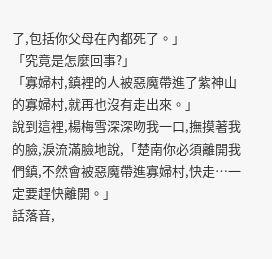了,包括你父母在內都死了。」
「究竟是怎麼回事?」
「寡婦村,鎮裡的人被惡魔帶進了紫神山的寡婦村,就再也沒有走出來。」
說到這裡,楊梅雪深深吻我一口,撫摸著我的臉,淚流滿臉地說,「楚南你必須離開我們鎮,不然會被惡魔帶進寡婦村,快走…一定要趕快離開。」
話落音,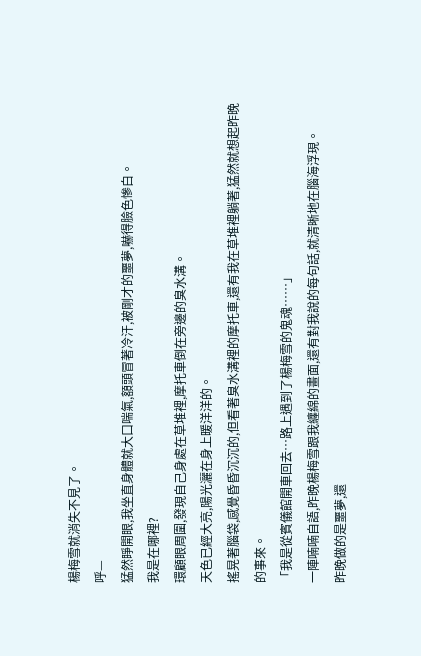楊梅雪就消失不見了。
呼—
猛然睜開眼,我坐直身體就大口喘氣,額頭冒著冷汗,被剛才的噩夢,嚇得臉色慘白。
我是在哪裡?
環顧眼周圍,發現自己身處在草堆裡,摩托車倒在旁邊的臭水溝。
天色已經大亮,陽光灑在身上暖洋洋的。
搖晃著腦袋,感覺昏昏沉沉的,但看著臭水溝裡的摩托車,還有我在草堆裡躺著,猛然就想起昨晚的事來。
「我是從賓儀館開車回去…路上遇到了楊梅雪的鬼魂……」
一陣喃喃自語,昨晚楊梅雪跟我纏綿的畫面,還有對我說的每句話,就清晰地在腦海浮現。
昨晚做的是噩夢,還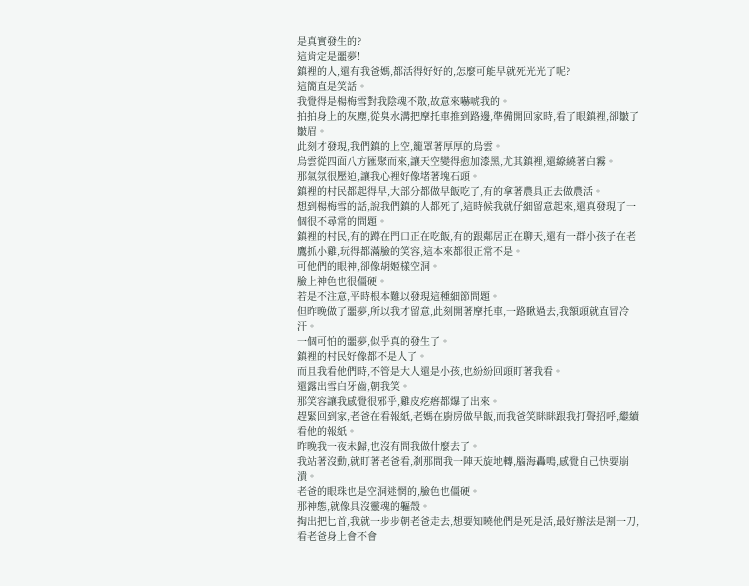是真實發生的?
這肯定是噩夢!
鎮裡的人,還有我爸媽,都活得好好的,怎麼可能早就死光光了呢?
這簡直是笑話。
我覺得是楊梅雪對我陰魂不散,故意來嚇唬我的。
拍拍身上的灰塵,從臭水溝把摩托車推到路邊,準備開回家時,看了眼鎮裡,卻皺了皺眉。
此刻才發現,我們鎮的上空,籠罩著厚厚的烏雲。
烏雲從四面八方匯聚而來,讓天空變得愈加漆黑,尤其鎮裡,還繚繞著白霧。
那氣氛很壓迫,讓我心裡好像堵著塊石頭。
鎮裡的村民都起得早,大部分都做早飯吃了,有的拿著農具正去做農活。
想到楊梅雪的話,說我們鎮的人都死了,這時候我就仔細留意起來,還真發現了一個很不尋常的問題。
鎮裡的村民,有的蹲在門口正在吃飯,有的跟鄰居正在聊天,還有一群小孩子在老鷹抓小雞,玩得都滿臉的笑容,這本來都很正常不是。
可他們的眼神,卻像胡姬樣空洞。
臉上神色也很僵硬。
若是不注意,平時根本難以發現這種細節問題。
但昨晚做了噩夢,所以我才留意,此刻開著摩托車,一路瞅過去,我額頭就直冒冷汗。
一個可怕的噩夢,似乎真的發生了。
鎮裡的村民好像都不是人了。
而且我看他們時,不管是大人還是小孩,也紛紛回頭盯著我看。
還露出雪白牙齒,朝我笑。
那笑容讓我感覺很邪乎,雞皮疙瘩都爆了出來。
趕緊回到家,老爸在看報紙,老媽在廚房做早飯,而我爸笑眯眯跟我打聲招呼,繼續看他的報紙。
昨晚我一夜未歸,也沒有問我做什麼去了。
我站著沒動,就盯著老爸看,剎那間我一陣天旋地轉,腦海轟鳴,感覺自己快要崩潰。
老爸的眼珠也是空洞迷惘的,臉色也僵硬。
那神態,就像具沒靈魂的軀殼。
掏出把匕首,我就一步步朝老爸走去,想要知曉他們是死是活,最好辦法是割一刀,看老爸身上會不會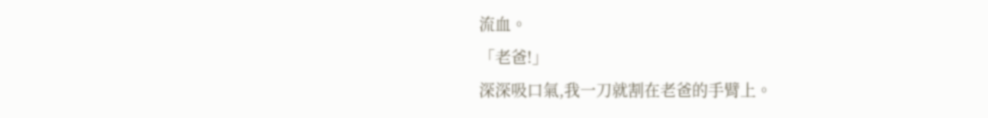流血。
「老爸!」
深深吸口氣,我一刀就割在老爸的手臂上。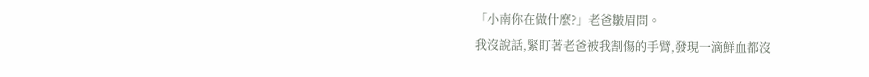「小南你在做什麼?」老爸皺眉問。
我沒說話,緊盯著老爸被我割傷的手臂,發現一滴鮮血都沒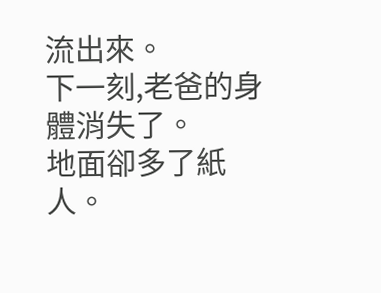流出來。
下一刻,老爸的身體消失了。
地面卻多了紙人。